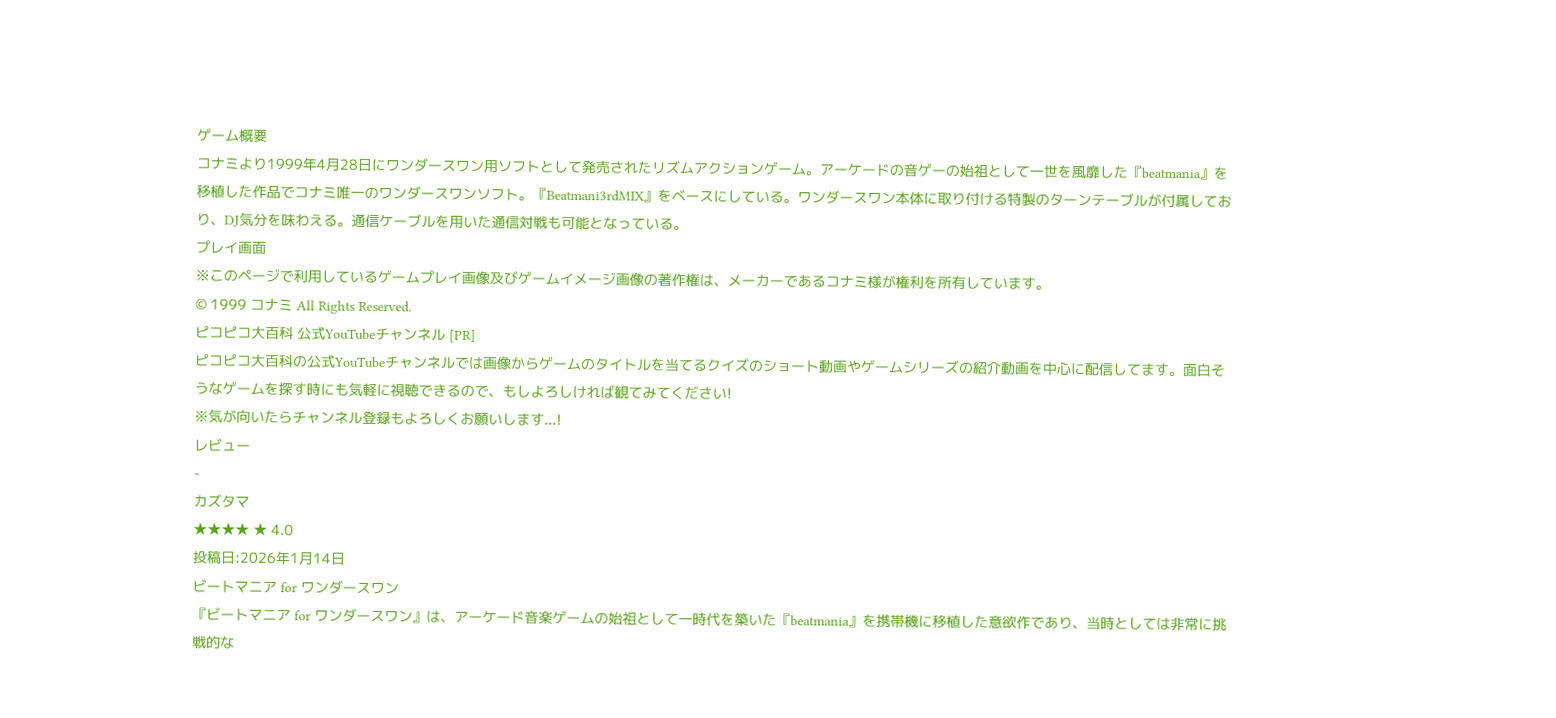ゲーム概要
コナミより1999年4月28日にワンダースワン用ソフトとして発売されたリズムアクションゲーム。アーケードの音ゲーの始祖として一世を風靡した『beatmania』を移植した作品でコナミ唯一のワンダースワンソフト。『Beatmani3rdMIX』をベースにしている。ワンダースワン本体に取り付ける特製のターンテーブルが付属しており、DJ気分を味わえる。通信ケーブルを用いた通信対戦も可能となっている。
プレイ画面
※このページで利用しているゲームプレイ画像及びゲームイメージ画像の著作権は、メーカーであるコナミ様が権利を所有しています。
© 1999 コナミ All Rights Reserved.
ピコピコ大百科 公式YouTubeチャンネル [PR]
ピコピコ大百科の公式YouTubeチャンネルでは画像からゲームのタイトルを当てるクイズのショート動画やゲームシリーズの紹介動画を中心に配信してます。面白そうなゲームを探す時にも気軽に視聴できるので、もしよろしければ観てみてください!
※気が向いたらチャンネル登録もよろしくお願いします...!
レビュー
-
カズタマ
★★★★ ★ 4.0
投稿日:2026年1月14日
ビートマニア for ワンダースワン
『ビートマニア for ワンダースワン』は、アーケード音楽ゲームの始祖として一時代を築いた『beatmania』を携帯機に移植した意欲作であり、当時としては非常に挑戦的な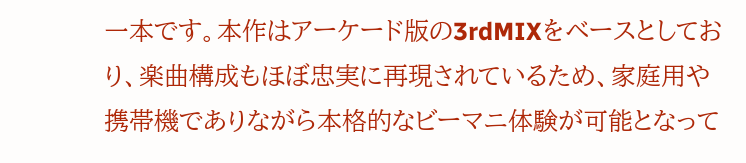一本です。本作はアーケード版の3rdMIXをベースとしており、楽曲構成もほぼ忠実に再現されているため、家庭用や携帯機でありながら本格的なビーマニ体験が可能となって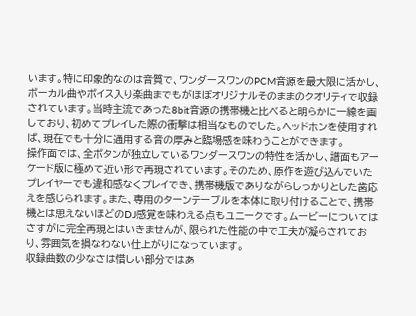います。特に印象的なのは音質で、ワンダースワンのPCM音源を最大限に活かし、ボーカル曲やボイス入り楽曲までもがほぼオリジナルそのままのクオリティで収録されています。当時主流であった8bit音源の携帯機と比べると明らかに一線を画しており、初めてプレイした際の衝撃は相当なものでした。ヘッドホンを使用すれば、現在でも十分に通用する音の厚みと臨場感を味わうことができます。
操作面では、全ボタンが独立しているワンダースワンの特性を活かし、譜面もアーケード版に極めて近い形で再現されています。そのため、原作を遊び込んでいたプレイヤーでも違和感なくプレイでき、携帯機版でありながらしっかりとした歯応えを感じられます。また、専用のターンテーブルを本体に取り付けることで、携帯機とは思えないほどのDJ感覚を味わえる点もユニークです。ムービーについてはさすがに完全再現とはいきませんが、限られた性能の中で工夫が凝らされており、雰囲気を損なわない仕上がりになっています。
収録曲数の少なさは惜しい部分ではあ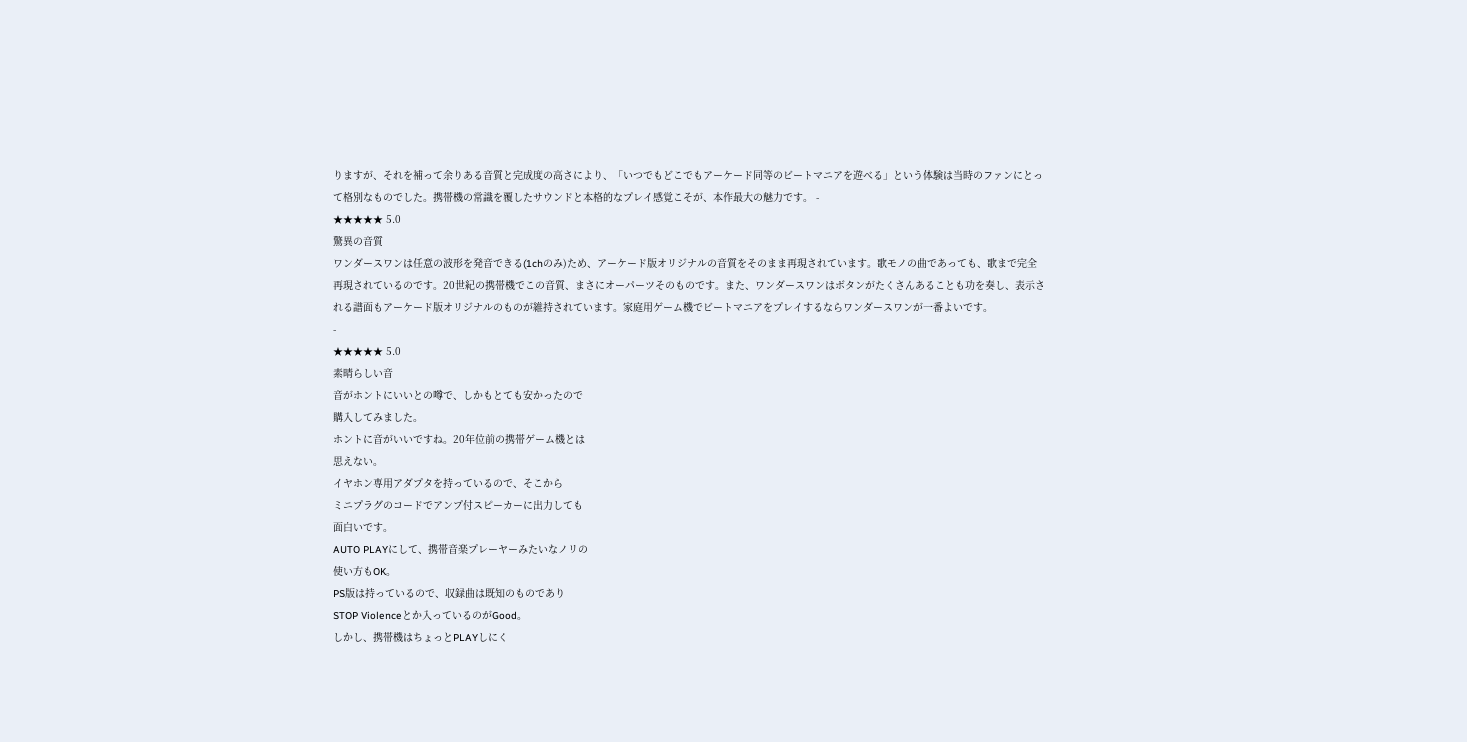りますが、それを補って余りある音質と完成度の高さにより、「いつでもどこでもアーケード同等のビートマニアを遊べる」という体験は当時のファンにとって格別なものでした。携帯機の常識を覆したサウンドと本格的なプレイ感覚こそが、本作最大の魅力です。 -
★★★★★ 5.0
驚異の音質
ワンダースワンは任意の波形を発音できる(1chのみ)ため、アーケード版オリジナルの音質をそのまま再現されています。歌モノの曲であっても、歌まで完全再現されているのです。20世紀の携帯機でこの音質、まさにオーパーツそのものです。また、ワンダースワンはボタンがたくさんあることも功を奏し、表示される譜面もアーケード版オリジナルのものが維持されています。家庭用ゲーム機でビートマニアをプレイするならワンダースワンが一番よいです。
-
★★★★★ 5.0
素晴らしい音
音がホントにいいとの噂で、しかもとても安かったので
購入してみました。
ホントに音がいいですね。20年位前の携帯ゲーム機とは
思えない。
イヤホン専用アダプタを持っているので、そこから
ミニプラグのコードでアンプ付スピーカーに出力しても
面白いです。
AUTO PLAYにして、携帯音楽プレーヤーみたいなノリの
使い方もOK。
PS版は持っているので、収録曲は既知のものであり
STOP Violenceとか入っているのがGood。
しかし、携帯機はちょっとPLAYしにく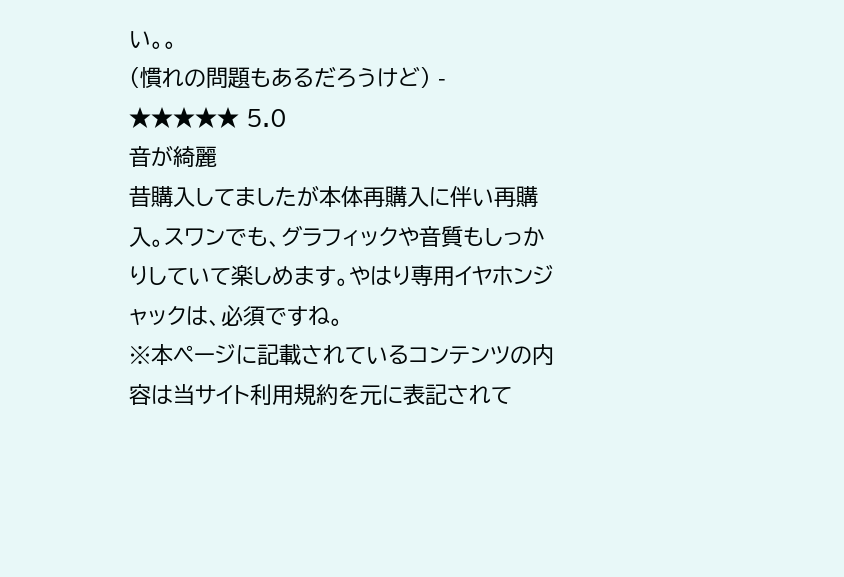い。。
(慣れの問題もあるだろうけど) -
★★★★★ 5.0
音が綺麗
昔購入してましたが本体再購入に伴い再購入。スワンでも、グラフィックや音質もしっかりしていて楽しめます。やはり専用イヤホンジャックは、必須ですね。
※本ページに記載されているコンテンツの内容は当サイト利用規約を元に表記されて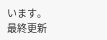います。
最終更新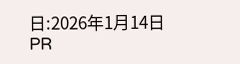日:2026年1月14日 PR